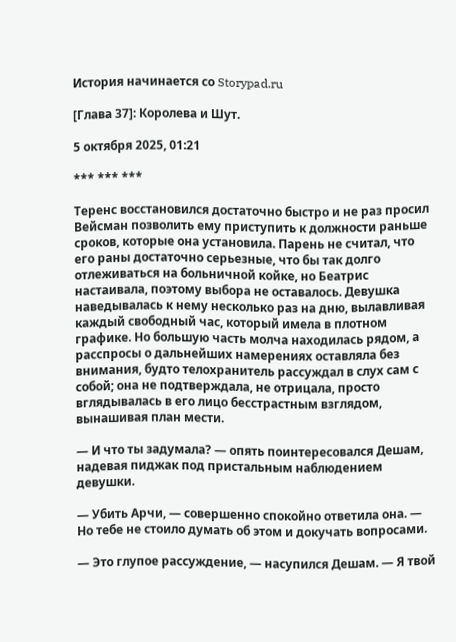История начинается со Storypad.ru

[Глава 37]: Королева и Шут.

5 октября 2025, 01:21

*** *** ***

Теренс восстановился достаточно быстро и не раз просил Вейсман позволить ему приступить к должности раньше сроков, которые она установила. Парень не считал, что его раны достаточно серьезные, что бы так долго отлеживаться на больничной койке, но Беатрис настаивала, поэтому выбора не оставалось. Девушка наведывалась к нему несколько раз на дню, вылавливая каждый свободный час, который имела в плотном графике. Но большую часть молча находилась рядом, а расспросы о дальнейших намерениях оставляла без внимания, будто телохранитель рассуждал в слух сам с собой; она не подтверждала, не отрицала, просто вглядывалась в его лицо бесстрастным взглядом, вынашивая план мести.

— И что ты задумала? — опять поинтересовался Дешам, надевая пиджак под пристальным наблюдением девушки.

— Убить Арчи, — совершенно спокойно ответила она. — Но тебе не стоило думать об этом и докучать вопросами.

— Это глупое рассуждение, — насупился Дешам. — Я твой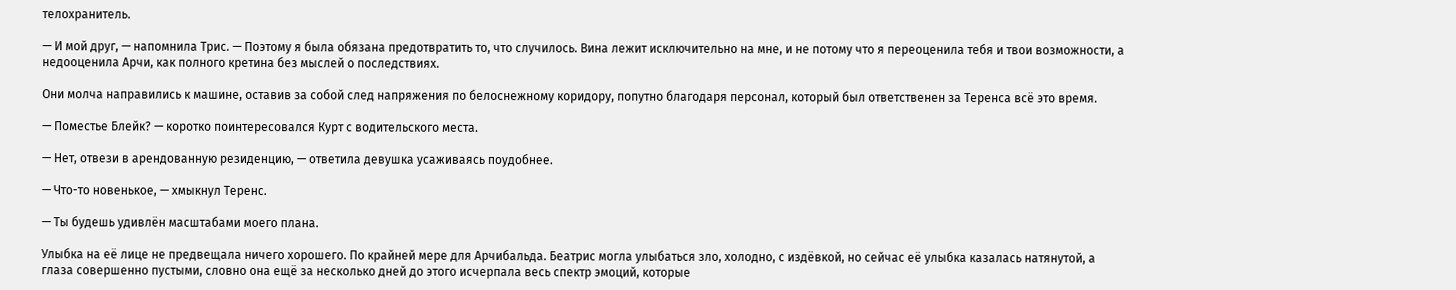телохранитель.

— И мой друг, — напомнила Трис. — Поэтому я была обязана предотвратить то, что случилось. Вина лежит исключительно на мне, и не потому что я переоценила тебя и твои возможности, а недооценила Арчи, как полного кретина без мыслей о последствиях.

Они молча направились к машине, оставив за собой след напряжения по белоснежному коридору, попутно благодаря персонал, который был ответственен за Теренса всё это время.

— Поместье Блейк? — коротко поинтересовался Курт с водительского места.

— Нет, отвези в арендованную резиденцию, — ответила девушка усаживаясь поудобнее.

— Что-то новенькое, — хмыкнул Теренс.

— Ты будешь удивлён масштабами моего плана.

Улыбка на её лице не предвещала ничего хорошего. По крайней мере для Арчибальда. Беатрис могла улыбаться зло, холодно, с издёвкой, но сейчас её улыбка казалась натянутой, а глаза совершенно пустыми, словно она ещё за несколько дней до этого исчерпала весь спектр эмоций, которые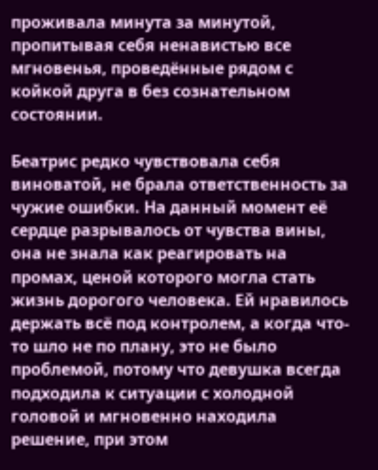проживала минута за минутой, пропитывая себя ненавистью все мгновенья, проведённые рядом с койкой друга в без сознательном состоянии.

Беатрис редко чувствовала себя виноватой, не брала ответственность за чужие ошибки. На данный момент её сердце разрывалось от чувства вины, она не знала как реагировать на промах, ценой которого могла стать жизнь дорогого человека. Ей нравилось держать всё под контролем, а когда что-то шло не по плану, это не было проблемой, потому что девушка всегда подходила к ситуации с холодной головой и мгновенно находила решение, при этом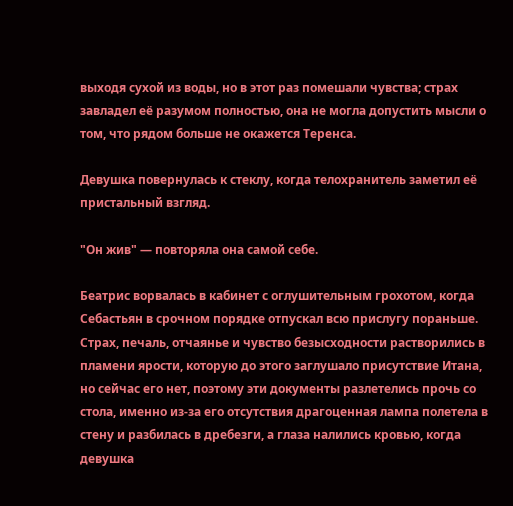выходя сухой из воды, но в этот раз помешали чувства; страх завладел её разумом полностью, она не могла допустить мысли о том, что рядом больше не окажется Теренса.

Девушка повернулась к стеклу, когда телохранитель заметил её пристальный взгляд.

"Он жив" — повторяла она самой себе.

Беатрис ворвалась в кабинет с оглушительным грохотом, когда Себастьян в срочном порядке отпускал всю прислугу пораньше. Страх, печаль, отчаянье и чувство безысходности растворились в пламени ярости, которую до этого заглушало присутствие Итана, но сейчас его нет, поэтому эти документы разлетелись прочь со стола, именно из-за его отсутствия драгоценная лампа полетела в стену и разбилась в дребезги, а глаза налились кровью, когда девушка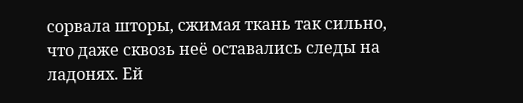сорвала шторы, сжимая ткань так сильно, что даже сквозь неё оставались следы на ладонях. Ей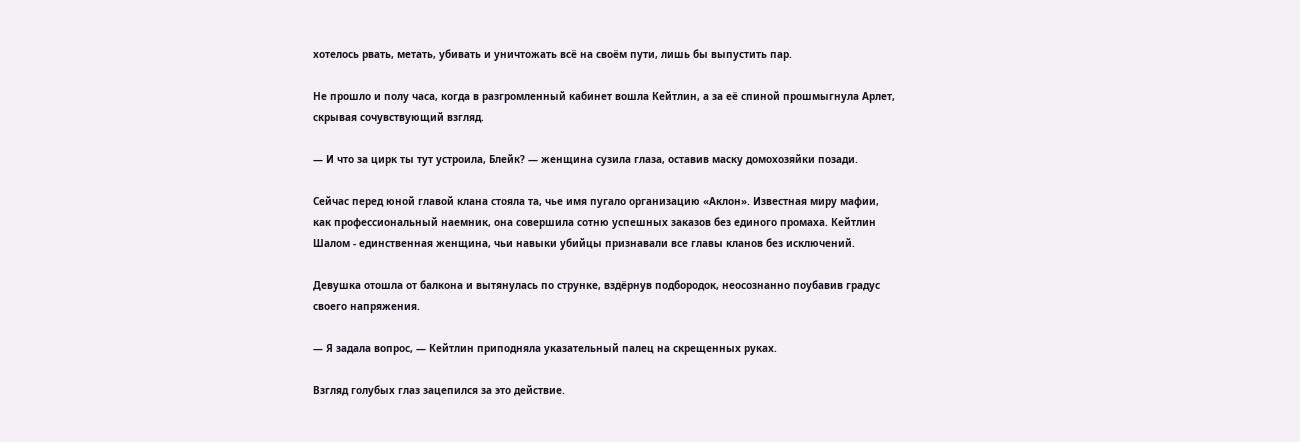хотелось рвать, метать, убивать и уничтожать всё на своём пути, лишь бы выпустить пар.

Не прошло и полу часа, когда в разгромленный кабинет вошла Кейтлин, а за её спиной прошмыгнула Арлет, скрывая сочувствующий взгляд.

— И что за цирк ты тут устроила, Блейк? — женщина сузила глаза, оставив маску домохозяйки позади.

Сейчас перед юной главой клана стояла та, чье имя пугало организацию «Аклон». Известная миру мафии, как профессиональный наемник, она совершила сотню успешных заказов без единого промаха. Кейтлин Шалом - единственная женщина, чьи навыки убийцы признавали все главы кланов без исключений.

Девушка отошла от балкона и вытянулась по струнке, вздёрнув подбородок, неосознанно поубавив градус своего напряжения.

— Я задала вопрос, — Кейтлин приподняла указательный палец на скрещенных руках.

Взгляд голубых глаз зацепился за это действие.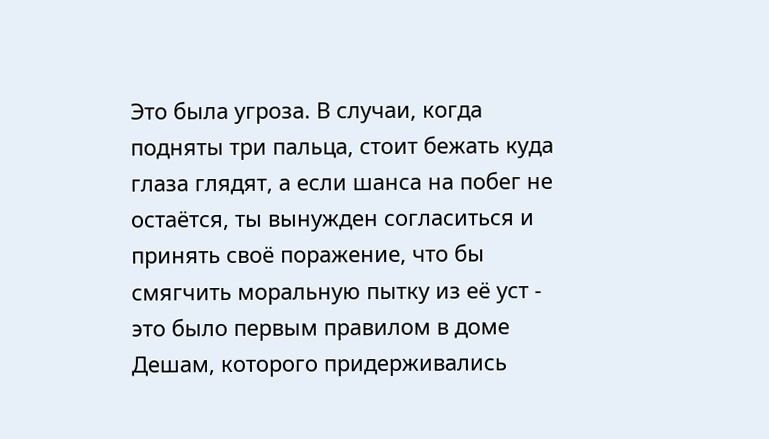Это была угроза. В случаи, когда подняты три пальца, стоит бежать куда глаза глядят, а если шанса на побег не остаётся, ты вынужден согласиться и принять своё поражение, что бы смягчить моральную пытку из её уст - это было первым правилом в доме Дешам, которого придерживались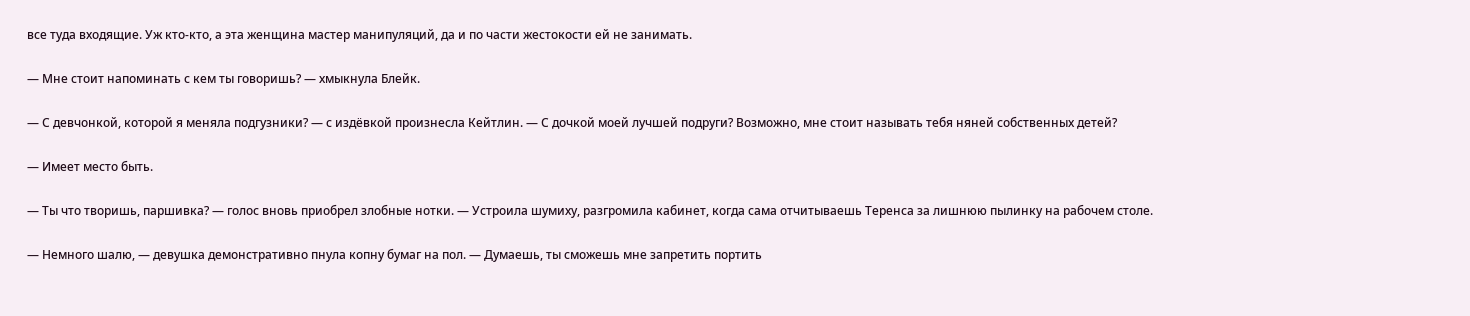все туда входящие. Уж кто-кто, а эта женщина мастер манипуляций, да и по части жестокости ей не занимать.

— Мне стоит напоминать с кем ты говоришь? — хмыкнула Блейк.

— С девчонкой, которой я меняла подгузники? — с издёвкой произнесла Кейтлин. — С дочкой моей лучшей подруги? Возможно, мне стоит называть тебя няней собственных детей?

— Имеет место быть.

— Ты что творишь, паршивка? — голос вновь приобрел злобные нотки. — Устроила шумиху, разгромила кабинет, когда сама отчитываешь Теренса за лишнюю пылинку на рабочем столе.

— Немного шалю, — девушка демонстративно пнула копну бумаг на пол. — Думаешь, ты сможешь мне запретить портить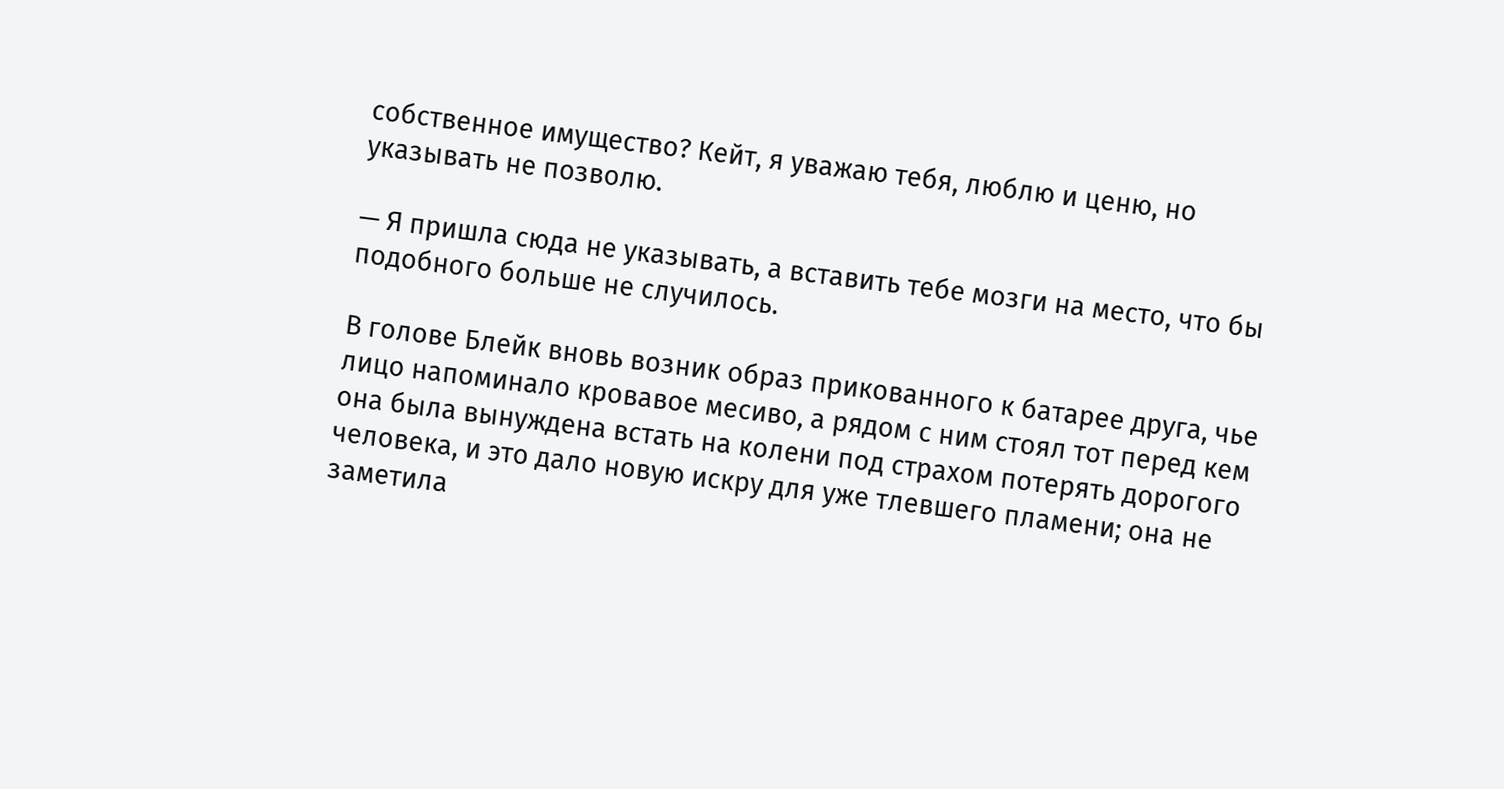собственное имущество? Кейт, я уважаю тебя, люблю и ценю, но указывать не позволю.

— Я пришла сюда не указывать, а вставить тебе мозги на место, что бы подобного больше не случилось.

В голове Блейк вновь возник образ прикованного к батарее друга, чье лицо напоминало кровавое месиво, а рядом с ним стоял тот перед кем она была вынуждена встать на колени под страхом потерять дорогого человека, и это дало новую искру для уже тлевшего пламени; она не заметила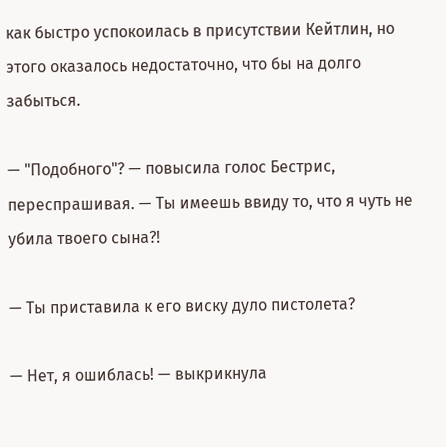как быстро успокоилась в присутствии Кейтлин, но этого оказалось недостаточно, что бы на долго забыться.

— "Подобного"? — повысила голос Бестрис, переспрашивая. — Ты имеешь ввиду то, что я чуть не убила твоего сына?!

— Ты приставила к его виску дуло пистолета?

— Нет, я ошиблась! — выкрикнула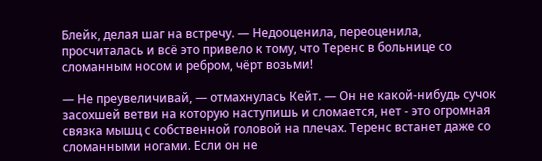Блейк, делая шаг на встречу. — Недооценила, переоценила, просчиталась и всё это привело к тому, что Теренс в больнице со сломанным носом и ребром, чёрт возьми!

— Не преувеличивай, — отмахнулась Кейт. — Он не какой-нибудь сучок засохшей ветви на которую наступишь и сломается, нет - это огромная связка мышц с собственной головой на плечах. Теренс встанет даже со сломанными ногами. Если он не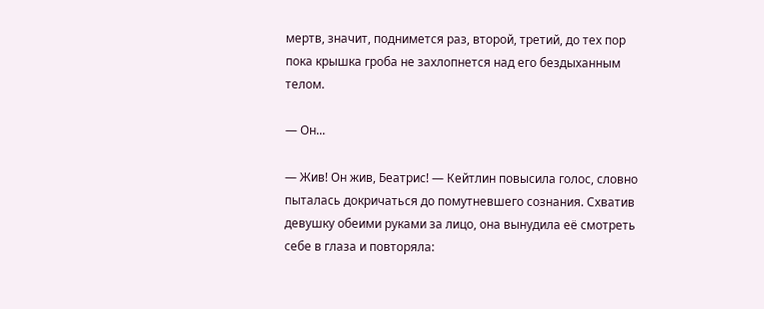мертв, значит, поднимется раз, второй, третий, до тех пор пока крышка гроба не захлопнется над его бездыханным телом.

— Он...

— Жив! Он жив, Беатрис! — Кейтлин повысила голос, словно пыталась докричаться до помутневшего сознания. Схватив девушку обеими руками за лицо, она вынудила её смотреть себе в глаза и повторяла: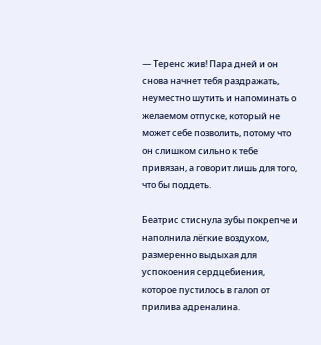— Теренс жив! Пара дней и он снова начнет тебя раздражать, неуместно шутить и напоминать о желаемом отпуске, который не может себе позволить, потому что он слишком сильно к тебе привязан, а говорит лишь для того, что бы поддеть.

Беатрис стиснула зубы покрепче и наполнила лёгкие воздухом, размеренно выдыхая для успокоения сердцебиения, которое пустилось в галоп от прилива адреналина.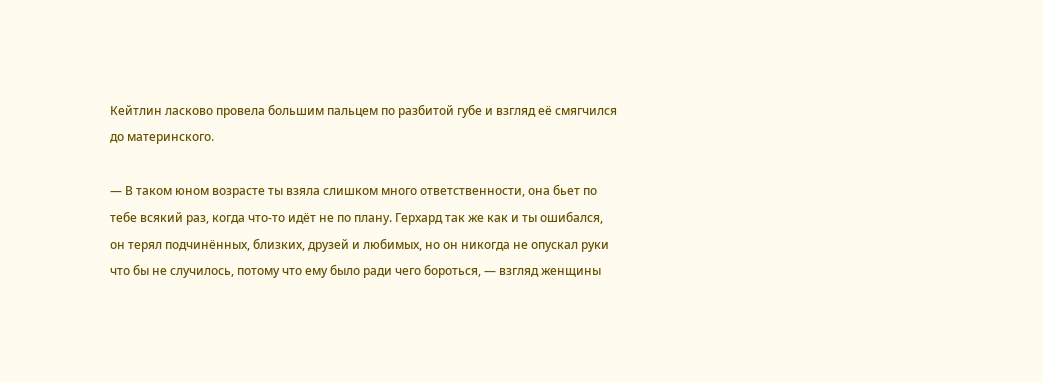Кейтлин ласково провела большим пальцем по разбитой губе и взгляд её смягчился до материнского.

— В таком юном возрасте ты взяла слишком много ответственности, она бьет по тебе всякий раз, когда что-то идёт не по плану. Герхард так же как и ты ошибался, он терял подчинённых, близких, друзей и любимых, но он никогда не опускал руки что бы не случилось, потому что ему было ради чего бороться, — взгляд женщины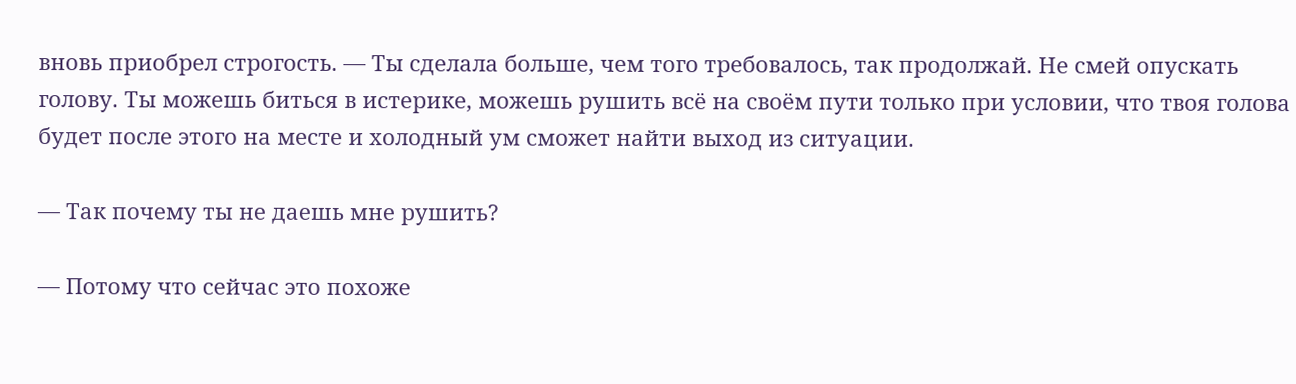вновь приобрел строгость. — Ты сделала больше, чем того требовалось, так продолжай. Не смей опускать голову. Ты можешь биться в истерике, можешь рушить всё на своём пути только при условии, что твоя голова будет после этого на месте и холодный ум сможет найти выход из ситуации.

— Так почему ты не даешь мне рушить?

— Потому что сейчас это похоже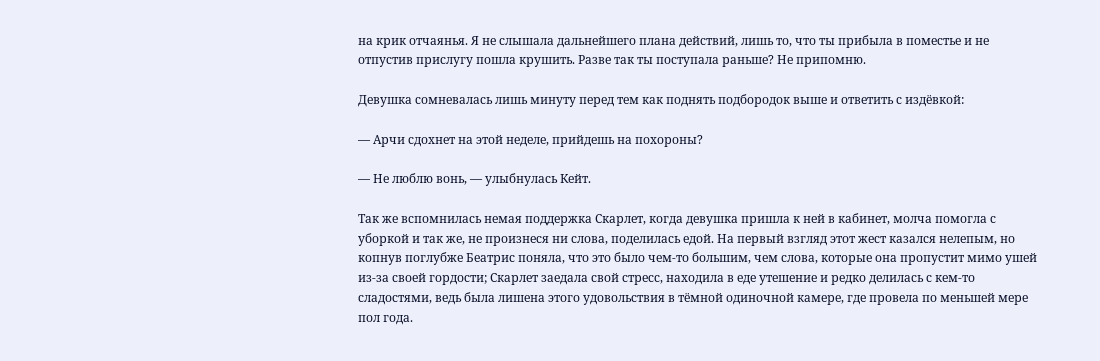на крик отчаянья. Я не слышала дальнейшего плана действий, лишь то, что ты прибыла в поместье и не отпустив прислугу пошла крушить. Разве так ты поступала раньше? Не припомню.

Девушка сомневалась лишь минуту перед тем как поднять подбородок выше и ответить с издёвкой:

— Арчи сдохнет на этой неделе, прийдешь на похороны?

— Не люблю вонь, — улыбнулась Кейт.

Так же вспомнилась немая поддержка Скарлет, когда девушка пришла к ней в кабинет, молча помогла с уборкой и так же, не произнеся ни слова, поделилась едой. На первый взгляд этот жест казался нелепым, но копнув поглубже Беатрис поняла, что это было чем-то большим, чем слова, которые она пропустит мимо ушей из-за своей гордости; Скарлет заедала свой стресс, находила в еде утешение и редко делилась с кем-то сладостями, ведь была лишена этого удовольствия в тёмной одиночной камере, где провела по меньшей мере пол года.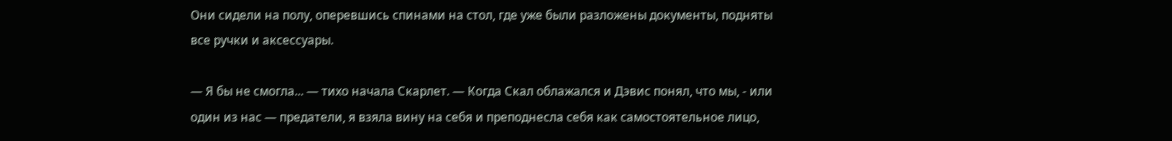Они сидели на полу, оперевшись спинами на стол, где уже были разложены документы, подняты все ручки и аксессуары.

— Я бы не смогла... — тихо начала Скарлет. — Когда Скал облажался и Дэвис понял, что мы, - или один из нас — предатели, я взяла вину на себя и преподнесла себя как самостоятельное лицо,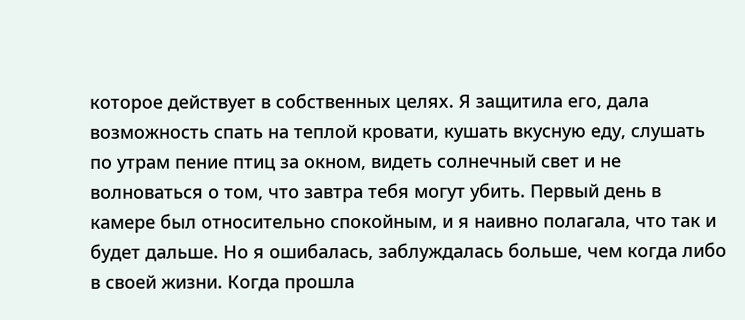которое действует в собственных целях. Я защитила его, дала возможность спать на теплой кровати, кушать вкусную еду, слушать по утрам пение птиц за окном, видеть солнечный свет и не волноваться о том, что завтра тебя могут убить. Первый день в камере был относительно спокойным, и я наивно полагала, что так и будет дальше. Но я ошибалась, заблуждалась больше, чем когда либо в своей жизни. Когда прошла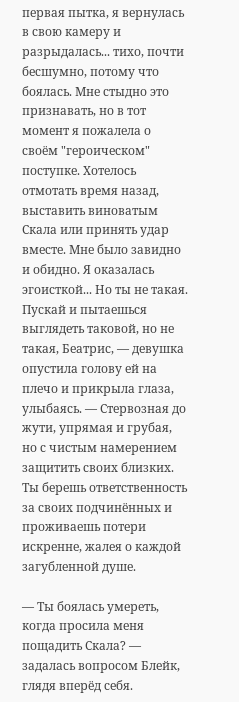первая пытка, я вернулась в свою камеру и разрыдалась... тихо, почти бесшумно, потому что боялась. Мне стыдно это признавать, но в тот момент я пожалела о своём "героическом" поступке. Хотелось отмотать время назад, выставить виноватым Скала или принять удар вместе. Мне было завидно и обидно. Я оказалась эгоисткой... Но ты не такая. Пускай и пытаешься выглядеть таковой, но не такая, Беатрис, — девушка опустила голову ей на плечо и прикрыла глаза, улыбаясь. — Стервозная до жути, упрямая и грубая, но с чистым намерением защитить своих близких. Ты берешь ответственность за своих подчинённых и проживаешь потери искренне, жалея о каждой загубленной душе.

— Ты боялась умереть, когда просила меня пощадить Скала? — задалась вопросом Блейк, глядя вперёд себя.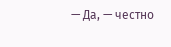— Да, — честно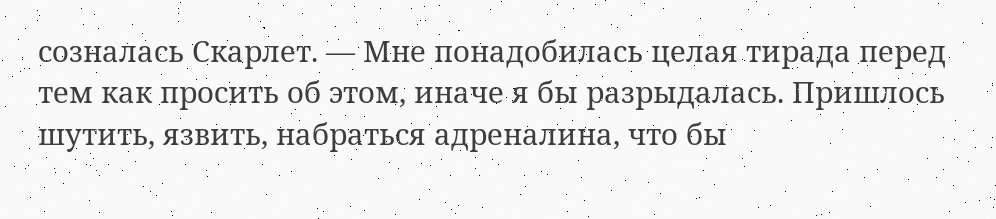созналась Скарлет. — Мне понадобилась целая тирада перед тем как просить об этом, иначе я бы разрыдалась. Пришлось шутить, язвить, набраться адреналина, что бы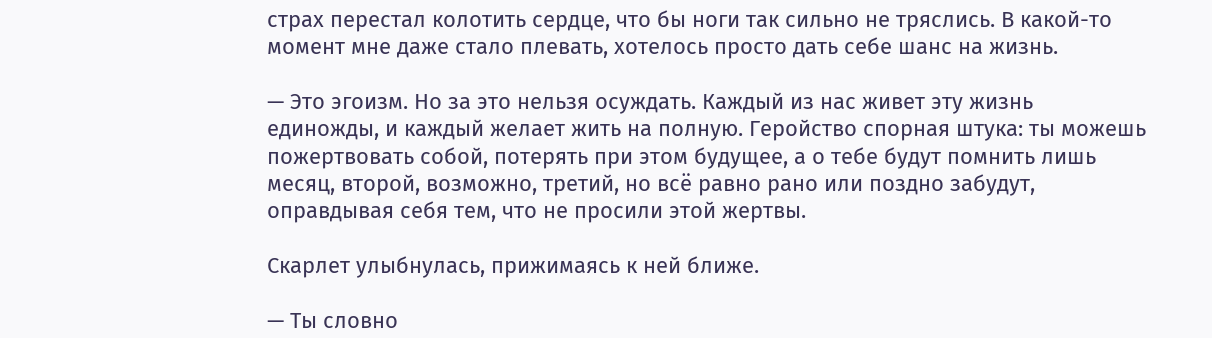страх перестал колотить сердце, что бы ноги так сильно не тряслись. В какой-то момент мне даже стало плевать, хотелось просто дать себе шанс на жизнь.

— Это эгоизм. Но за это нельзя осуждать. Каждый из нас живет эту жизнь единожды, и каждый желает жить на полную. Геройство спорная штука: ты можешь пожертвовать собой, потерять при этом будущее, а о тебе будут помнить лишь месяц, второй, возможно, третий, но всё равно рано или поздно забудут, оправдывая себя тем, что не просили этой жертвы.

Скарлет улыбнулась, прижимаясь к ней ближе.

— Ты словно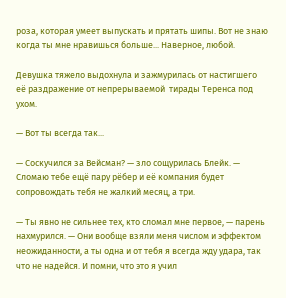роза, которая умеет выпускать и прятать шипы. Вот не знаю когда ты мне нравишься больше... Наверное, любой.

Девушка тяжело выдохнула и зажмурилась от настигшего её раздражение от непрерываемой  тирады Теренса под ухом.

— Вот ты всегда так...

— Соскучился за Вейсман? — зло сощурилась Блейк. — Сломаю тебе ещё пару рёбер и её компания будет сопровождать тебя не жалкий месяц, а три.

— Ты явно не сильнее тех, кто сломал мне первое, — парень нахмурился. — Они вообще взяли меня числом и эффектом неожиданности, а ты одна и от тебя я всегда жду удара, так что не надейся. И помни, что это я учил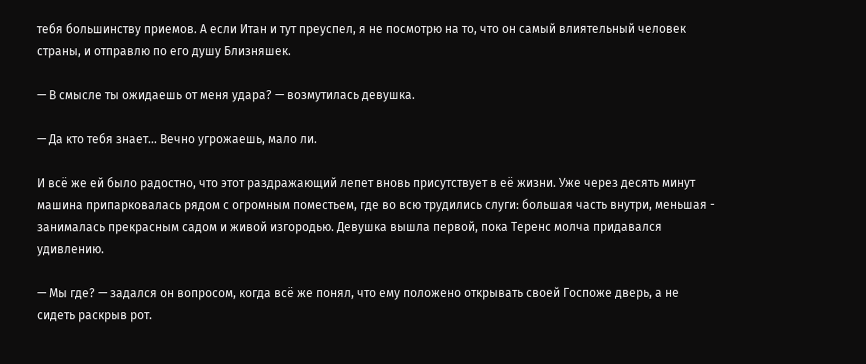тебя большинству приемов. А если Итан и тут преуспел, я не посмотрю на то, что он самый влиятельный человек страны, и отправлю по его душу Близняшек.

— В смысле ты ожидаешь от меня удара? — возмутилась девушка.

— Да кто тебя знает... Вечно угрожаешь, мало ли.

И всё же ей было радостно, что этот раздражающий лепет вновь присутствует в её жизни. Уже через десять минут машина припарковалась рядом с огромным поместьем, где во всю трудились слуги: большая часть внутри, меньшая - занималась прекрасным садом и живой изгородью. Девушка вышла первой, пока Теренс молча придавался удивлению.

— Мы где? — задался он вопросом, когда всё же понял, что ему положено открывать своей Госпоже дверь, а не сидеть раскрыв рот.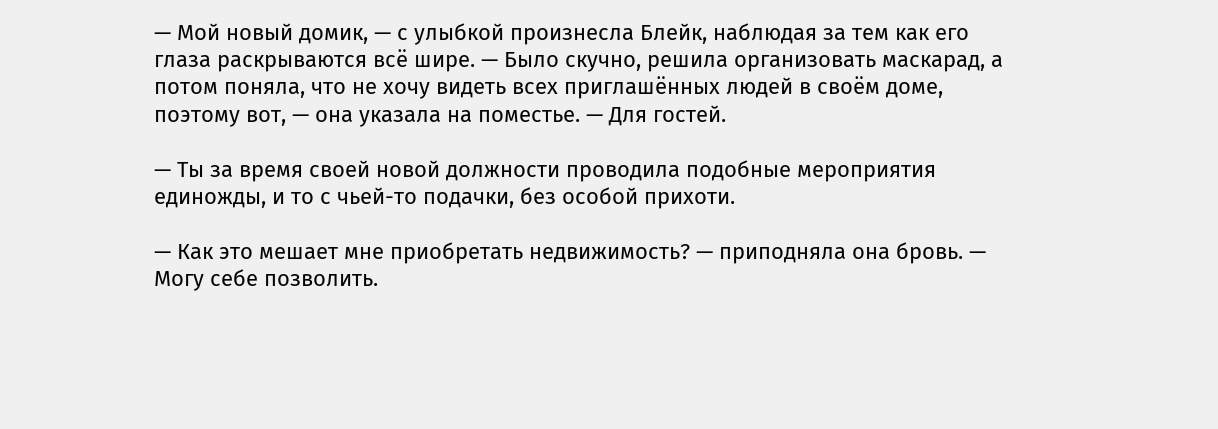— Мой новый домик, — с улыбкой произнесла Блейк, наблюдая за тем как его глаза раскрываются всё шире. — Было скучно, решила организовать маскарад, а потом поняла, что не хочу видеть всех приглашённых людей в своём доме, поэтому вот, — она указала на поместье. — Для гостей.

— Ты за время своей новой должности проводила подобные мероприятия единожды, и то с чьей-то подачки, без особой прихоти.

— Как это мешает мне приобретать недвижимость? — приподняла она бровь. — Могу себе позволить.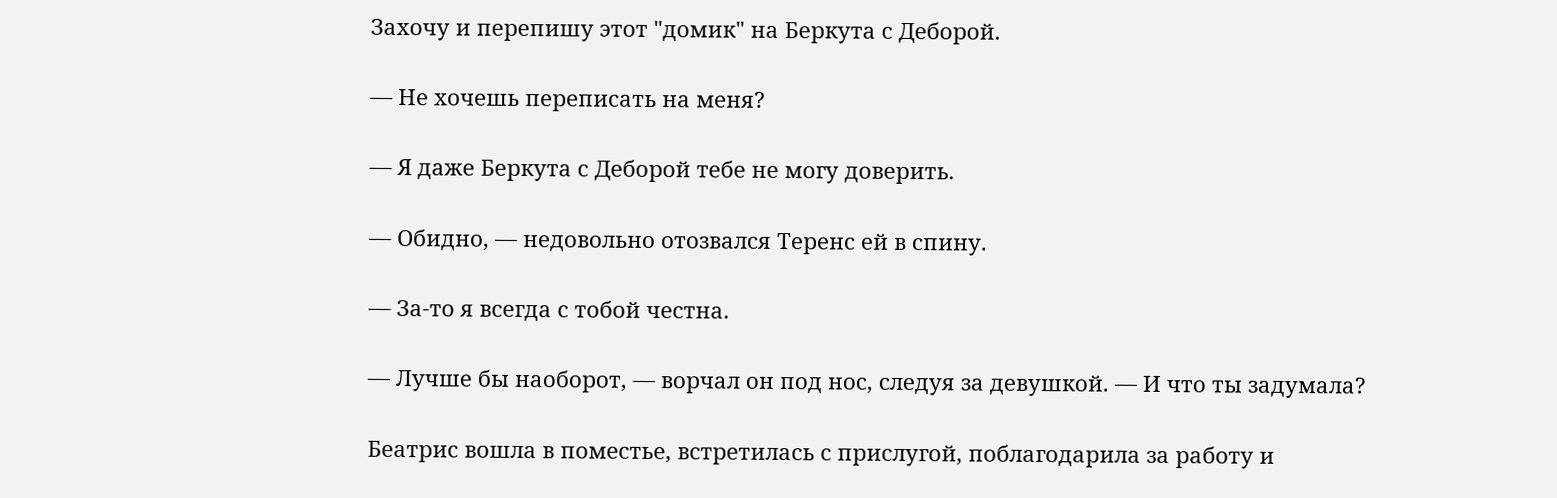Захочу и перепишу этот "домик" на Беркута с Деборой.

— Не хочешь переписать на меня?

— Я даже Беркута с Деборой тебе не могу доверить.

— Обидно, — недовольно отозвался Теренс ей в спину.

— За-то я всегда с тобой честна.

— Лучше бы наоборот, — ворчал он под нос, следуя за девушкой. — И что ты задумала?

Беатрис вошла в поместье, встретилась с прислугой, поблагодарила за работу и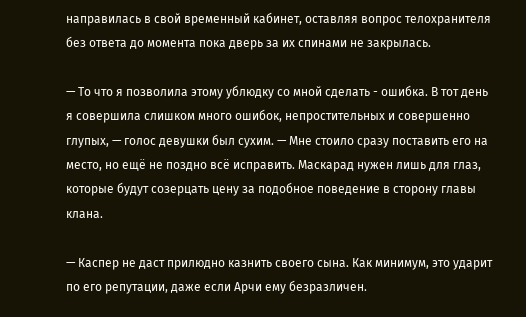направилась в свой временный кабинет, оставляя вопрос телохранителя без ответа до момента пока дверь за их спинами не закрылась.

— То что я позволила этому ублюдку со мной сделать - ошибка. В тот день я совершила слишком много ошибок, непростительных и совершенно глупых, — голос девушки был сухим. — Мне стоило сразу поставить его на место, но ещё не поздно всё исправить. Маскарад нужен лишь для глаз, которые будут созерцать цену за подобное поведение в сторону главы клана.

— Каспер не даст прилюдно казнить своего сына. Как минимум, это ударит по его репутации, даже если Арчи ему безразличен.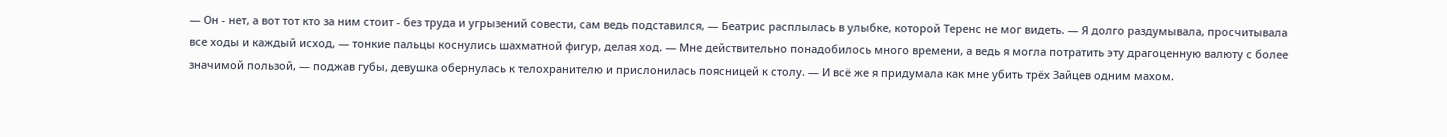— Он - нет, а вот тот кто за ним стоит - без труда и угрызений совести, сам ведь подставился, — Беатрис расплылась в улыбке, которой Теренс не мог видеть. — Я долго раздумывала, просчитывала все ходы и каждый исход, — тонкие пальцы коснулись шахматной фигур, делая ход. — Мне действительно понадобилось много времени, а ведь я могла потратить эту драгоценную валюту с более значимой пользой, — поджав губы, девушка обернулась к телохранителю и прислонилась поясницей к столу. — И всё же я придумала как мне убить трёх Зайцев одним махом.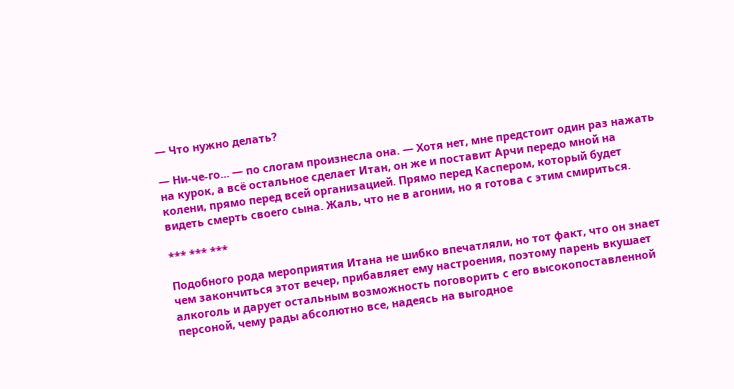— Что нужно делать?

— Ни-че-го... — по слогам произнесла она. — Хотя нет, мне предстоит один раз нажать на курок, а всё остальное сделает Итан, он же и поставит Арчи передо мной на колени, прямо перед всей организацией. Прямо перед Каспером, который будет видеть смерть своего сына. Жаль, что не в агонии, но я готова с этим смириться.

*** *** ***

Подобного рода мероприятия Итана не шибко впечатляли, но тот факт, что он знает чем закончиться этот вечер, прибавляет ему настроения, поэтому парень вкушает алкоголь и дарует остальным возможность поговорить с его высокопоставленной персоной, чему рады абсолютно все, надеясь на выгодное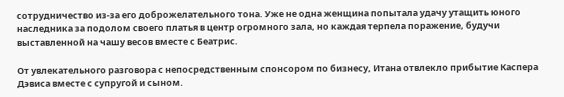сотрудничество из-за его доброжелательного тона. Уже не одна женщина попытала удачу утащить юного наследника за подолом своего платья в центр огромного зала, но каждая терпела поражение, будучи выставленной на чашу весов вместе с Беатрис.

От увлекательного разговора с непосредственным спонсором по бизнесу, Итана отвлекло прибытие Каспера Дэвиса вместе с супругой и сыном.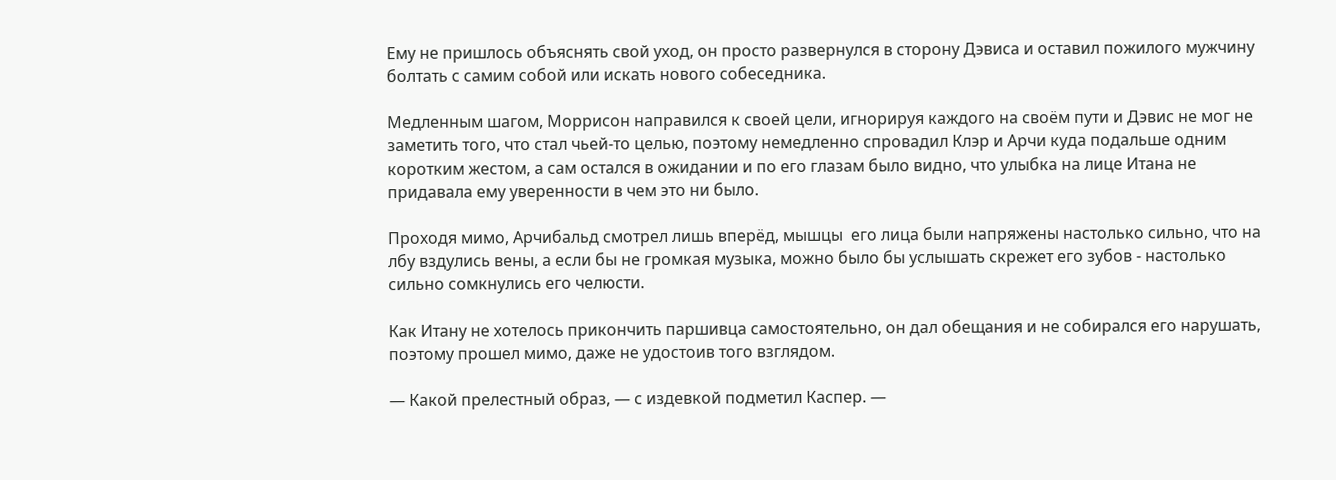Ему не пришлось объяснять свой уход, он просто развернулся в сторону Дэвиса и оставил пожилого мужчину болтать с самим собой или искать нового собеседника.

Медленным шагом, Моррисон направился к своей цели, игнорируя каждого на своём пути и Дэвис не мог не заметить того, что стал чьей-то целью, поэтому немедленно спровадил Клэр и Арчи куда подальше одним коротким жестом, а сам остался в ожидании и по его глазам было видно, что улыбка на лице Итана не придавала ему уверенности в чем это ни было.

Проходя мимо, Арчибальд смотрел лишь вперёд, мышцы  его лица были напряжены настолько сильно, что на лбу вздулись вены, а если бы не громкая музыка, можно было бы услышать скрежет его зубов - настолько сильно сомкнулись его челюсти.

Как Итану не хотелось прикончить паршивца самостоятельно, он дал обещания и не собирался его нарушать, поэтому прошел мимо, даже не удостоив того взглядом.

— Какой прелестный образ, — с издевкой подметил Каспер. —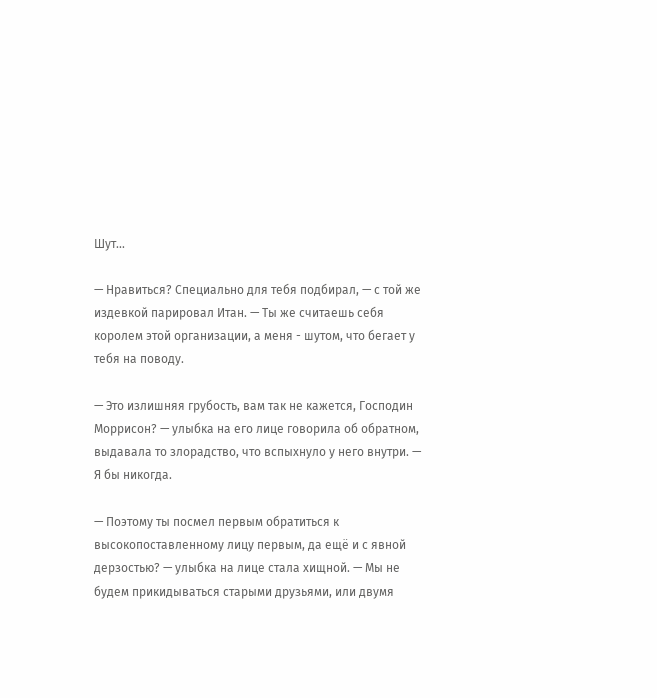Шут...

— Нравиться? Специально для тебя подбирал, — с той же издевкой парировал Итан. — Ты же считаешь себя королем этой организации, а меня - шутом, что бегает у тебя на поводу.

— Это излишняя грубость, вам так не кажется, Господин Моррисон? — улыбка на его лице говорила об обратном, выдавала то злорадство, что вспыхнуло у него внутри. — Я бы никогда.

— Поэтому ты посмел первым обратиться к высокопоставленному лицу первым, да ещё и с явной дерзостью? — улыбка на лице стала хищной. — Мы не будем прикидываться старыми друзьями, или двумя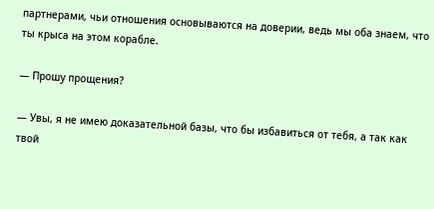партнерами, чьи отношения основываются на доверии, ведь мы оба знаем, что ты крыса на этом корабле.

— Прошу прощения?

— Увы, я не имею доказательной базы, что бы избавиться от тебя, а так как твой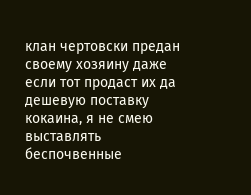клан чертовски предан своему хозяину даже если тот продаст их да дешевую поставку кокаина, я не смею выставлять беспочвенные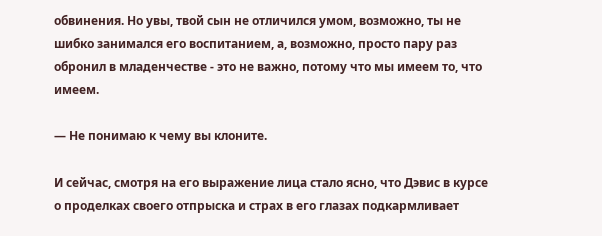обвинения. Но увы, твой сын не отличился умом, возможно, ты не шибко занимался его воспитанием, а, возможно, просто пару раз обронил в младенчестве - это не важно, потому что мы имеем то, что имеем.

— Не понимаю к чему вы клоните.

И сейчас, смотря на его выражение лица стало ясно, что Дэвис в курсе о проделках своего отпрыска и страх в его глазах подкармливает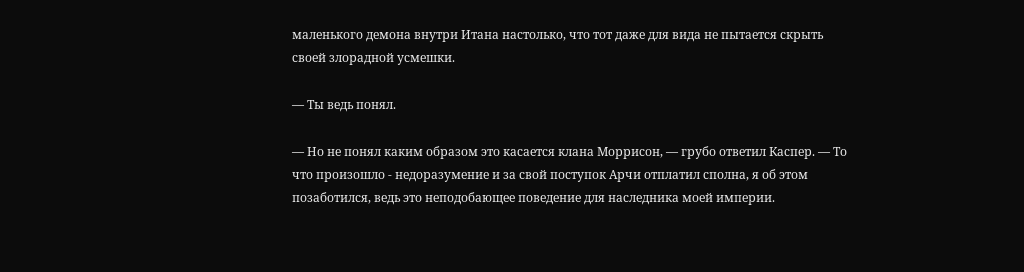маленького демона внутри Итана настолько, что тот даже для вида не пытается скрыть своей злорадной усмешки.

— Ты ведь понял.

— Но не понял каким образом это касается клана Моррисон, — грубо ответил Каспер. — То что произошло - недоразумение и за свой поступок Арчи отплатил сполна, я об этом позаботился, ведь это неподобающее поведение для наследника моей империи.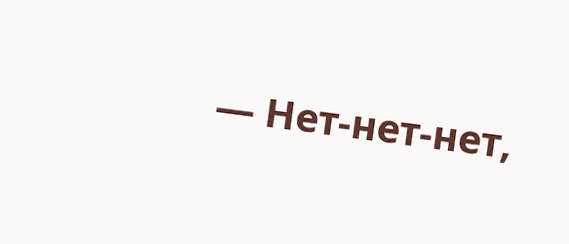— Нет-нет-нет,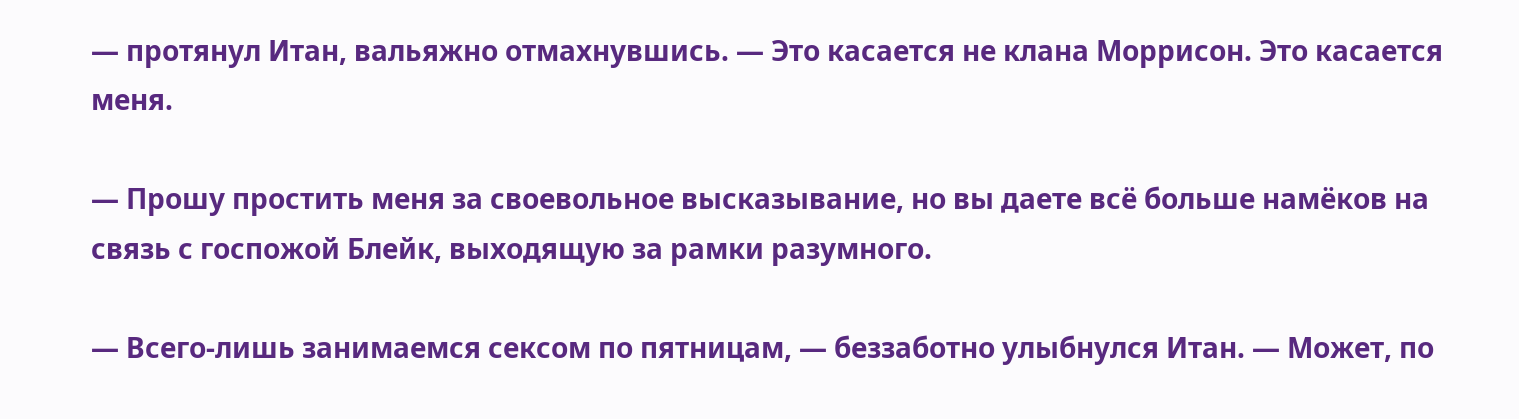— протянул Итан, вальяжно отмахнувшись. — Это касается не клана Моррисон. Это касается меня.

— Прошу простить меня за своевольное высказывание, но вы даете всё больше намёков на связь с госпожой Блейк, выходящую за рамки разумного.

— Всего-лишь занимаемся сексом по пятницам, — беззаботно улыбнулся Итан. — Может, по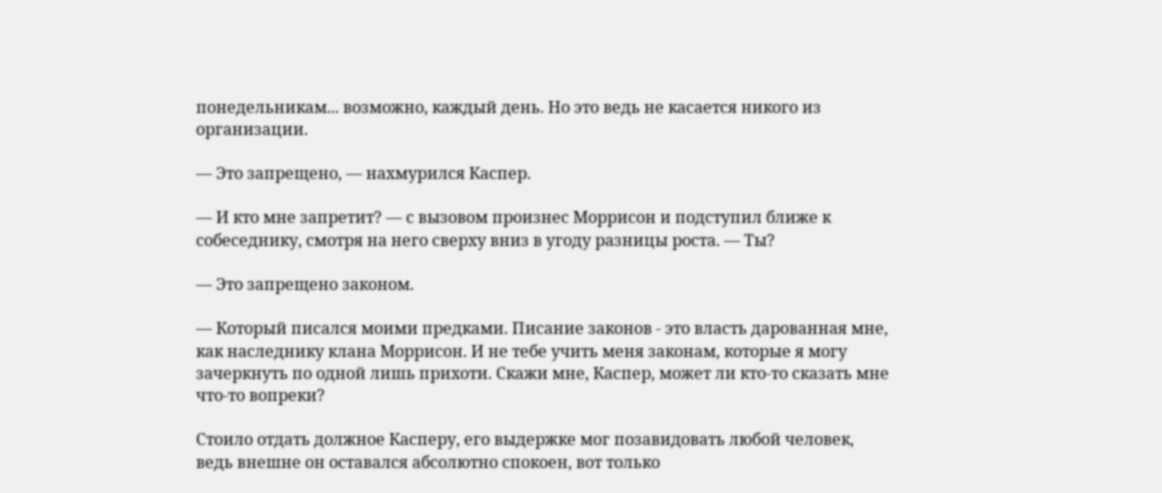понедельникам... возможно, каждый день. Но это ведь не касается никого из организации.

— Это запрещено, — нахмурился Каспер.

— И кто мне запретит? — с вызовом произнес Моррисон и подступил ближе к собеседнику, смотря на него сверху вниз в угоду разницы роста. — Ты?

— Это запрещено законом.

— Который писался моими предками. Писание законов - это власть дарованная мне, как наследнику клана Моррисон. И не тебе учить меня законам, которые я могу зачеркнуть по одной лишь прихоти. Скажи мне, Каспер, может ли кто-то сказать мне что-то вопреки?

Стоило отдать должное Касперу, его выдержке мог позавидовать любой человек, ведь внешне он оставался абсолютно спокоен, вот только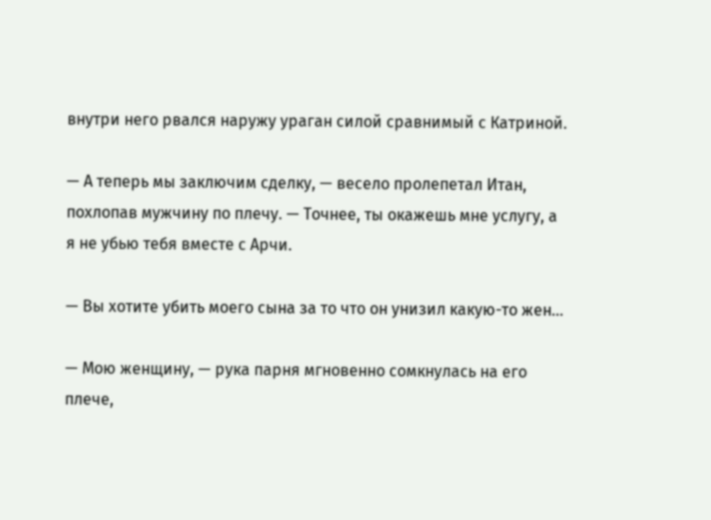внутри него рвался наружу ураган силой сравнимый с Катриной.

— А теперь мы заключим сделку, — весело пролепетал Итан, похлопав мужчину по плечу. — Точнее, ты окажешь мне услугу, а я не убью тебя вместе с Арчи.

— Вы хотите убить моего сына за то что он унизил какую-то жен...

— Мою женщину, — рука парня мгновенно сомкнулась на его плече,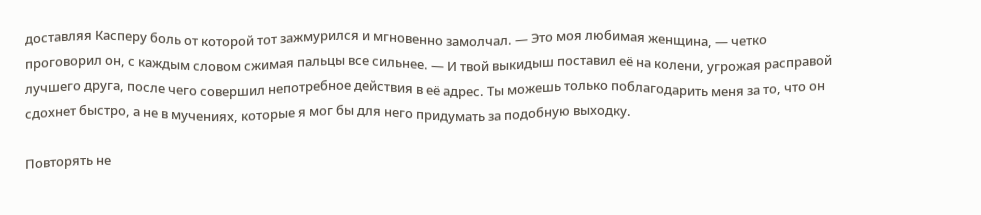доставляя Касперу боль от которой тот зажмурился и мгновенно замолчал. — Это моя любимая женщина, — четко проговорил он, с каждым словом сжимая пальцы все сильнее. — И твой выкидыш поставил её на колени, угрожая расправой лучшего друга, после чего совершил непотребное действия в её адрес. Ты можешь только поблагодарить меня за то, что он сдохнет быстро, а не в мучениях, которые я мог бы для него придумать за подобную выходку.

Повторять не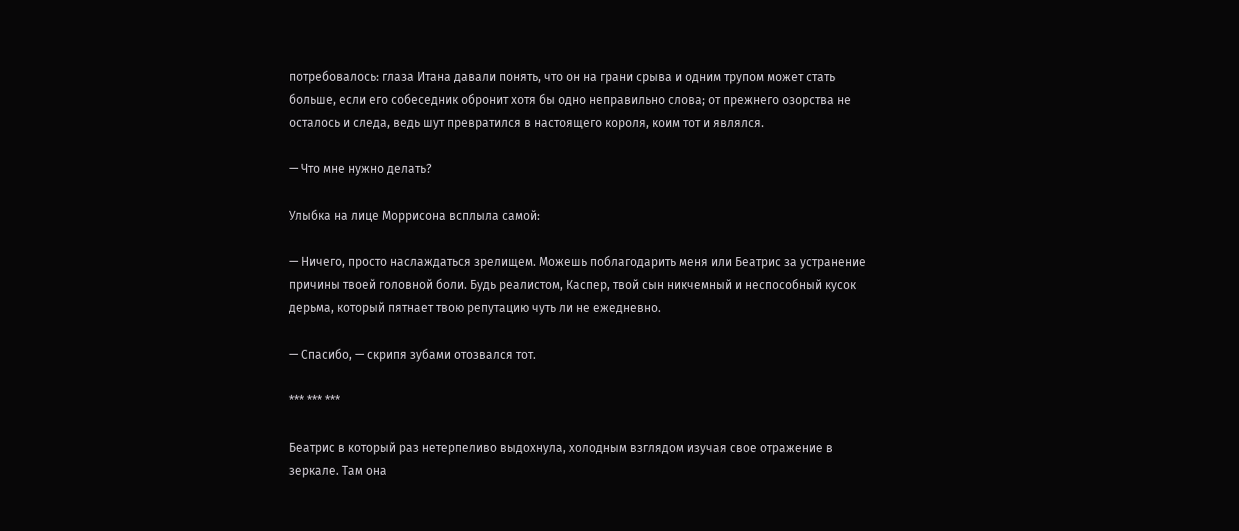потребовалось: глаза Итана давали понять, что он на грани срыва и одним трупом может стать больше, если его собеседник обронит хотя бы одно неправильно слова; от прежнего озорства не осталось и следа, ведь шут превратился в настоящего короля, коим тот и являлся.

— Что мне нужно делать?

Улыбка на лице Моррисона всплыла самой:

— Ничего, просто наслаждаться зрелищем. Можешь поблагодарить меня или Беатрис за устранение причины твоей головной боли. Будь реалистом, Каспер, твой сын никчемный и неспособный кусок дерьма, который пятнает твою репутацию чуть ли не ежедневно.

— Спасибо, — скрипя зубами отозвался тот.

*** *** ***

Беатрис в который раз нетерпеливо выдохнула, холодным взглядом изучая свое отражение в зеркале. Там она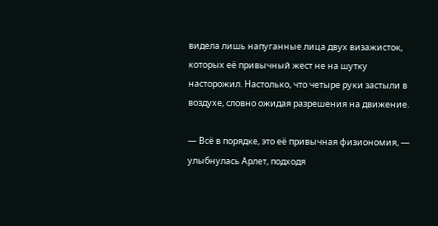видела лишь напуганные лица двух визажисток, которых её привычный жест не на шутку насторожил. Настолько, что четыре руки застыли в воздухе, словно ожидая разрешения на движение.

— Всё в порядке, это её привычная физиономия, — улыбнулась Арлет, подходя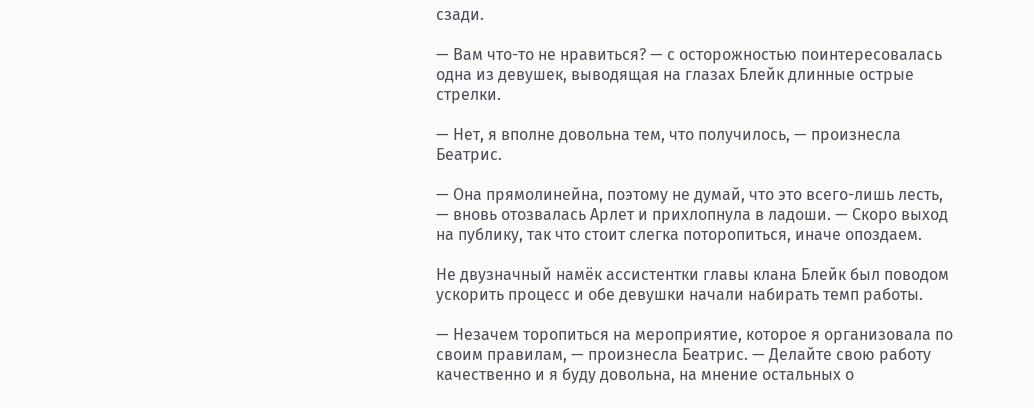сзади.

— Вам что-то не нравиться? — с осторожностью поинтересовалась одна из девушек, выводящая на глазах Блейк длинные острые стрелки.

— Нет, я вполне довольна тем, что получилось, — произнесла Беатрис.

— Она прямолинейна, поэтому не думай, что это всего-лишь лесть, — вновь отозвалась Арлет и прихлопнула в ладоши. — Скоро выход на публику, так что стоит слегка поторопиться, иначе опоздаем.

Не двузначный намёк ассистентки главы клана Блейк был поводом ускорить процесс и обе девушки начали набирать темп работы.

— Незачем торопиться на мероприятие, которое я организовала по своим правилам, — произнесла Беатрис. — Делайте свою работу качественно и я буду довольна, на мнение остальных о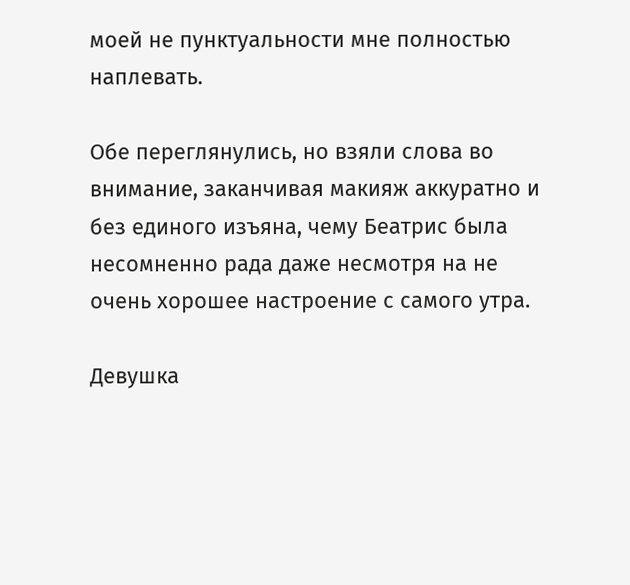моей не пунктуальности мне полностью наплевать.

Обе переглянулись, но взяли слова во внимание, заканчивая макияж аккуратно и без единого изъяна, чему Беатрис была несомненно рада даже несмотря на не очень хорошее настроение с самого утра.

Девушка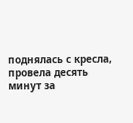поднялась с кресла, провела десять минут за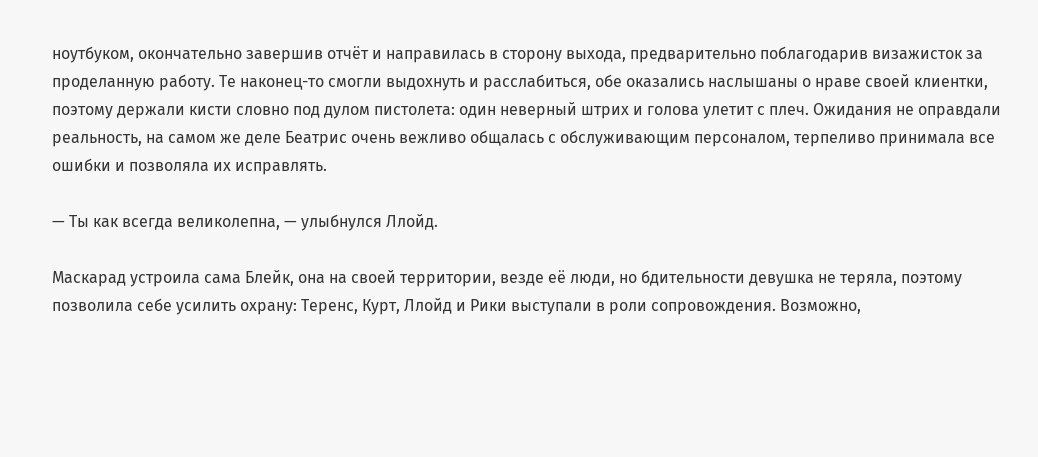ноутбуком, окончательно завершив отчёт и направилась в сторону выхода, предварительно поблагодарив визажисток за проделанную работу. Те наконец-то смогли выдохнуть и расслабиться, обе оказались наслышаны о нраве своей клиентки, поэтому держали кисти словно под дулом пистолета: один неверный штрих и голова улетит с плеч. Ожидания не оправдали реальность, на самом же деле Беатрис очень вежливо общалась с обслуживающим персоналом, терпеливо принимала все ошибки и позволяла их исправлять.

— Ты как всегда великолепна, — улыбнулся Ллойд.

Маскарад устроила сама Блейк, она на своей территории, везде её люди, но бдительности девушка не теряла, поэтому позволила себе усилить охрану: Теренс, Курт, Ллойд и Рики выступали в роли сопровождения. Возможно,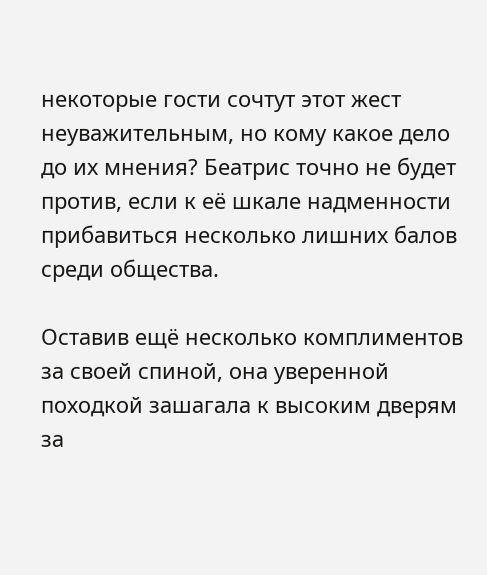некоторые гости сочтут этот жест неуважительным, но кому какое дело до их мнения? Беатрис точно не будет против, если к её шкале надменности прибавиться несколько лишних балов среди общества.

Оставив ещё несколько комплиментов за своей спиной, она уверенной походкой зашагала к высоким дверям за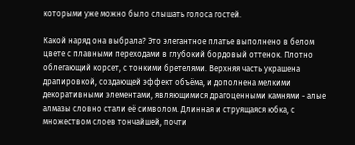которыми уже можно было слышать голоса гостей.

Какой наряд она выбрала? Это элегантное платье выполнено в белом цвете с плавными переходами в глубокий бордовый оттенок. Плотно облегающий корсет, с тонкими бретелями. Верхняя часть украшена драпировкой, создающей эффект объёма, и дополнена мелкими декоративными элементами, являющимися драгоценными камнями - алые алмазы словно стали её символом. Длинная и струящаяся юбка, с множеством слоев тончайшей, почти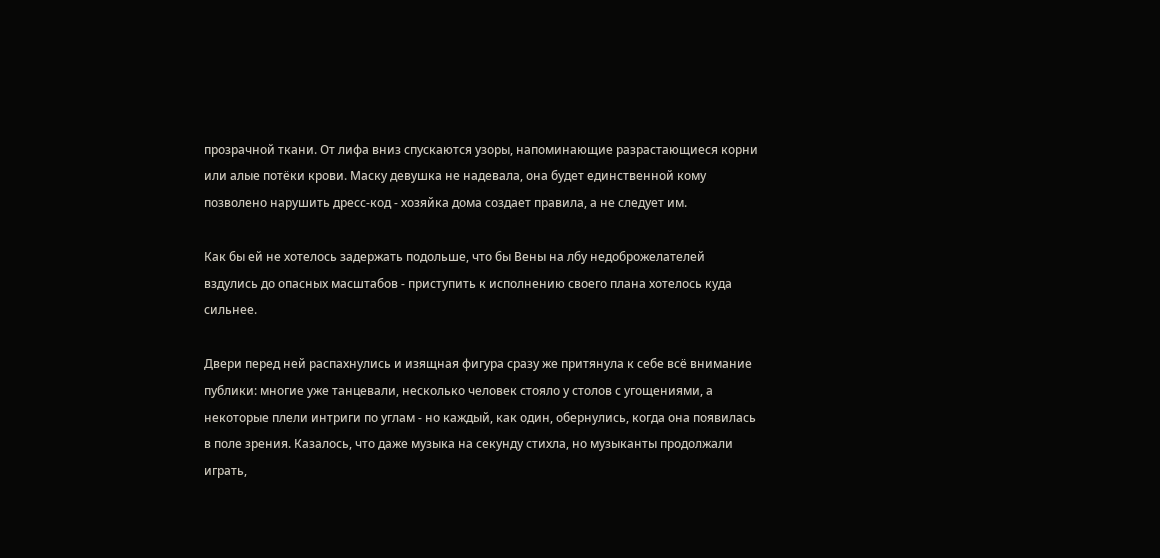прозрачной ткани. От лифа вниз спускаются узоры, напоминающие разрастающиеся корни или алые потёки крови. Маску девушка не надевала, она будет единственной кому позволено нарушить дресс-код - хозяйка дома создает правила, а не следует им.

Как бы ей не хотелось задержать подольше, что бы Вены на лбу недоброжелателей вздулись до опасных масштабов - приступить к исполнению своего плана хотелось куда сильнее.

Двери перед ней распахнулись и изящная фигура сразу же притянула к себе всё внимание публики: многие уже танцевали, несколько человек стояло у столов с угощениями, а некоторые плели интриги по углам - но каждый, как один, обернулись, когда она появилась в поле зрения. Казалось, что даже музыка на секунду стихла, но музыканты продолжали играть,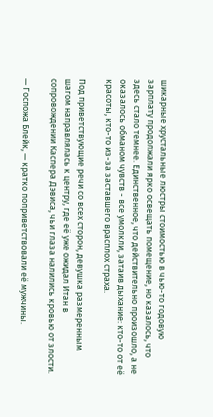шикарные хрустальные люстры стоимостью в чью-то годовую зарплату продолжали ярко освещать помещение, но казалось, что здесь стало темнее. Единственное, что действительно произошло, а не оказалось обманом чувств - все умолкли, затаив дыхание: кто-то от её красоты, кто-то из-за заставшего врасплох страха.

Под приветствующие речи со всех сторон, девушка размеренным шагом направлялась к центру, где её уже ожидал Итан в сопровождении Каспера Дэвиса, чьи глаза налились кровью от злости.

— Госпожа Блейк, — кратко поприветствовали её мужчины.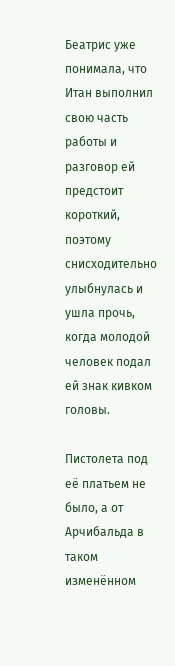Беатрис уже понимала, что Итан выполнил свою часть работы и разговор ей предстоит короткий, поэтому снисходительно улыбнулась и ушла прочь, когда молодой человек подал ей знак кивком головы.

Пистолета под её платьем не было, а от Арчибальда в таком изменённом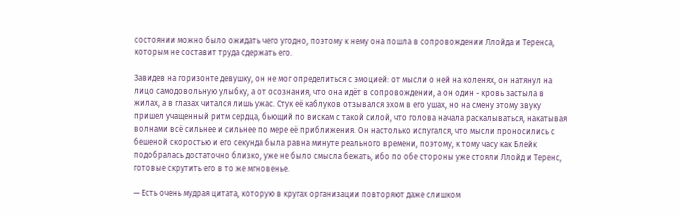состоянии можно было ожидать чего угодно, поэтому к нему она пошла в сопровождении Ллойда и Теренса, которым не составит труда сдержать его.

Завидев на горизонте девушку, он не мог определиться с эмоцией: от мысли о ней на коленях, он натянул на лицо самодовольную улыбку, а от осознания, что она идёт в сопровождении, а он один - кровь застыла в жилах, а в глазах читался лишь ужас. Стук её каблуков отзывался эхом в его ушах, но на смену этому звуку пришел учащенный ритм сердца, бьющий по вискам с такой силой, что голова начала раскалываться, накатывая волнами всё сильнее и сильнее по мере её приближения. Он настолько испугался, что мысли проносились с бешеной скоростью и его секунда была равна минуте реального времени, поэтому, к тому часу как Блейк подобралась достаточно близко, уже не было смысла бежать, ибо по обе стороны уже стояли Ллойд и Теренс, готовые скрутить его в то же мгновенье.

— Есть очень мудрая цитата, которую в кругах организации повторяют даже слишком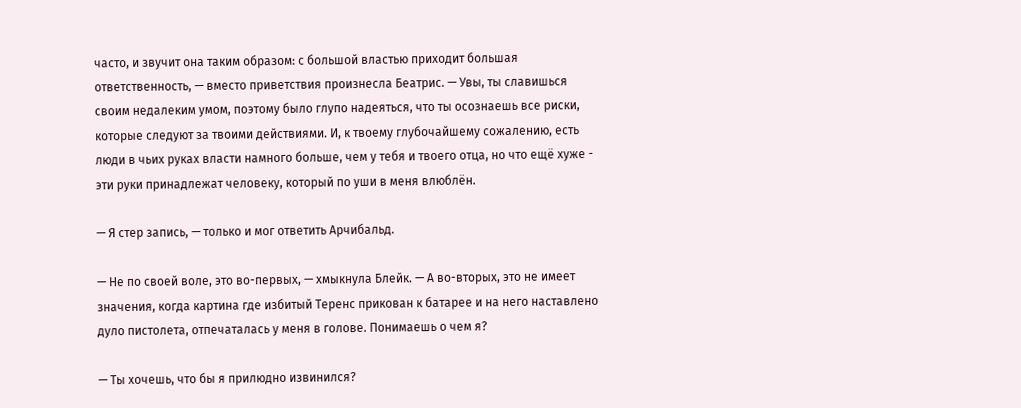часто, и звучит она таким образом: с большой властью приходит большая ответственность, — вместо приветствия произнесла Беатрис. — Увы, ты славишься своим недалеким умом, поэтому было глупо надеяться, что ты осознаешь все риски, которые следуют за твоими действиями. И, к твоему глубочайшему сожалению, есть люди в чьих руках власти намного больше, чем у тебя и твоего отца, но что ещё хуже - эти руки принадлежат человеку, который по уши в меня влюблён.

— Я стер запись, — только и мог ответить Арчибальд.

— Не по своей воле, это во-первых, — хмыкнула Блейк. — А во-вторых, это не имеет значения, когда картина где избитый Теренс прикован к батарее и на него наставлено дуло пистолета, отпечаталась у меня в голове. Понимаешь о чем я?

— Ты хочешь, что бы я прилюдно извинился?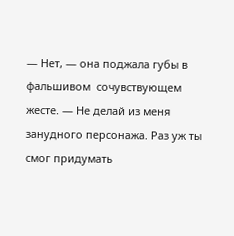— Нет, — она поджала губы в фальшивом  сочувствующем жесте. — Не делай из меня занудного персонажа. Раз уж ты смог придумать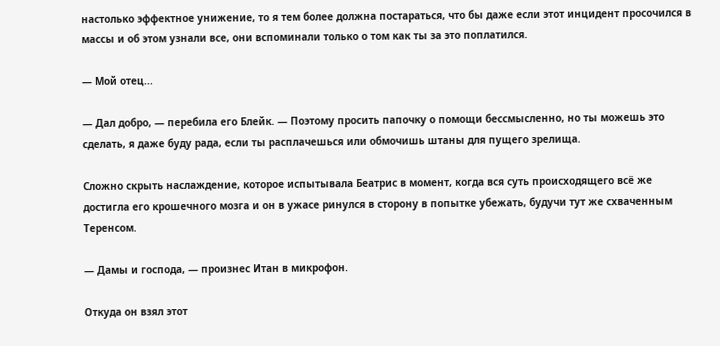настолько эффектное унижение, то я тем более должна постараться, что бы даже если этот инцидент просочился в массы и об этом узнали все, они вспоминали только о том как ты за это поплатился.

— Мой отец...

— Дал добро, — перебила его Блейк. — Поэтому просить папочку о помощи бессмысленно, но ты можешь это сделать, я даже буду рада, если ты расплачешься или обмочишь штаны для пущего зрелища.

Сложно скрыть наслаждение, которое испытывала Беатрис в момент, когда вся суть происходящего всё же достигла его крошечного мозга и он в ужасе ринулся в сторону в попытке убежать, будучи тут же схваченным Теренсом.

— Дамы и господа, — произнес Итан в микрофон.

Откуда он взял этот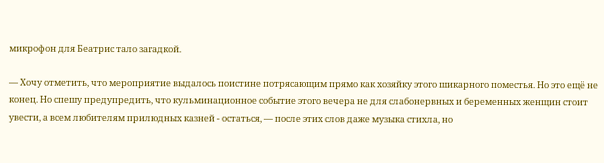микрофон для Беатрис тало загадкой.

— Хочу отметить, что мероприятие выдалось поистине потрясающим прямо как хозяйку этого шикарного поместья. Но это ещё не конец. Но спешу предупредить, что кульминационное событие этого вечера не для слабонервных и беременных женщин стоит увести, а всем любителям прилюдных казней - остаться, — после этих слов даже музыка стихла, но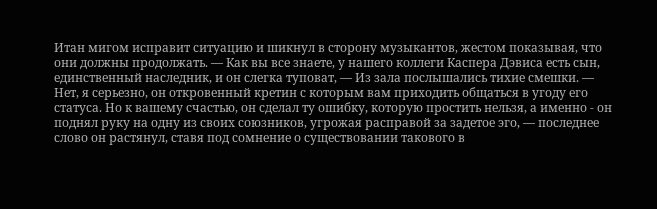Итан мигом исправит ситуацию и шикнул в сторону музыкантов, жестом показывая, что они должны продолжать. — Как вы все знаете, у нашего коллеги Каспера Дэвиса есть сын, единственный наследник, и он слегка туповат, — Из зала послышались тихие смешки. — Нет, я серьезно, он откровенный кретин с которым вам приходить общаться в угоду его статуса. Но к вашему счастью, он сделал ту ошибку, которую простить нельзя, а именно - он поднял руку на одну из своих союзников, угрожая расправой за задетое эго, — последнее слово он растянул, ставя под сомнение о существовании такового в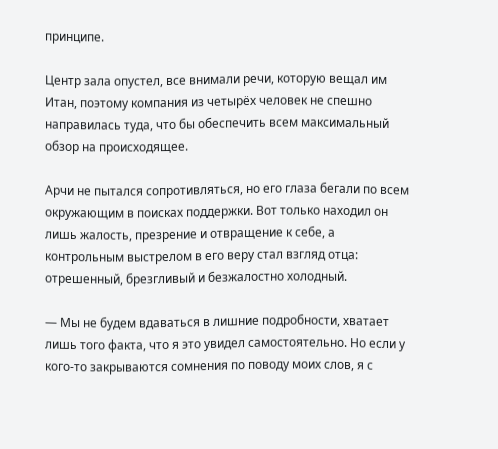принципе.

Центр зала опустел, все внимали речи, которую вещал им Итан, поэтому компания из четырёх человек не спешно направилась туда, что бы обеспечить всем максимальный обзор на происходящее.

Арчи не пытался сопротивляться, но его глаза бегали по всем окружающим в поисках поддержки. Вот только находил он лишь жалость, презрение и отвращение к себе, а контрольным выстрелом в его веру стал взгляд отца: отрешенный, брезгливый и безжалостно холодный.

— Мы не будем вдаваться в лишние подробности, хватает лишь того факта, что я это увидел самостоятельно. Но если у кого-то закрываются сомнения по поводу моих слов, я с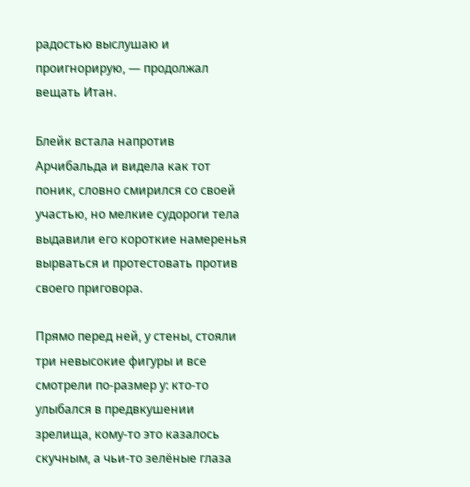радостью выслушаю и проигнорирую, — продолжал вещать Итан.

Блейк встала напротив Арчибальда и видела как тот поник, словно смирился со своей участью, но мелкие судороги тела выдавили его короткие намеренья вырваться и протестовать против своего приговора.

Прямо перед ней, у стены, стояли три невысокие фигуры и все смотрели по-размер у: кто-то улыбался в предвкушении зрелища, кому-то это казалось скучным, а чьи-то зелёные глаза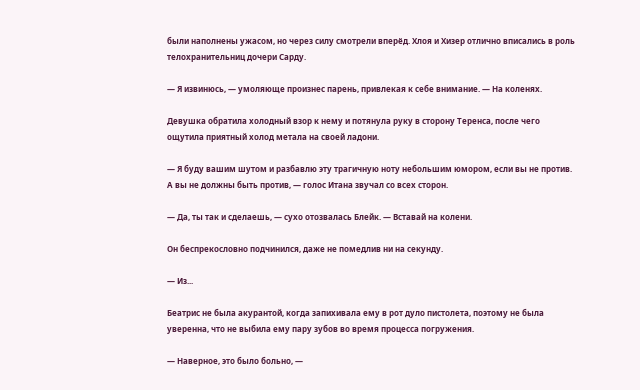были наполнены ужасом, но через силу смотрели вперёд. Хлоя и Хизер отлично вписались в роль телохранительниц дочери Сарду.

— Я извинюсь, — умоляюще произнес парень, привлекая к себе внимание. — На коленях.

Девушка обратила холодный взор к нему и потянула руку в сторону Теренса, после чего ощутила приятный холод метала на своей ладони.

— Я буду вашим шутом и разбавлю эту трагичную ноту небольшим юмором, если вы не против. А вы не должны быть против, — голос Итана звучал со всех сторон.

— Да, ты так и сделаешь, — сухо отозвалась Блейк. — Вставай на колени.

Он беспрекословно подчинился, даже не помедлив ни на секунду.

— Из...

Беатрис не была акурантой, когда запихивала ему в рот дуло пистолета, поэтому не была уверенна, что не выбила ему пару зубов во время процесса погружения.

— Наверное, это было больно, —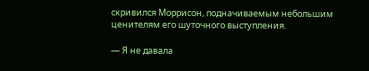скривился Моррисон, подначиваемым небольшим ценителям его шуточного выступления.

— Я не давала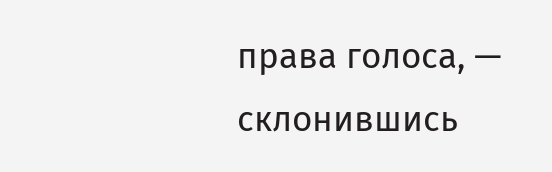права голоса, — склонившись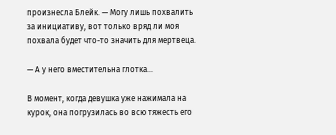произнесла Блейк. — Могу лишь похвалить за инициативу, вот только вряд ли моя похвала будет что-то значить для мертвеца.

— А у него вместительна глотка...

В момент, когда девушка уже нажимала на курок, она погрузилась во всю тяжесть его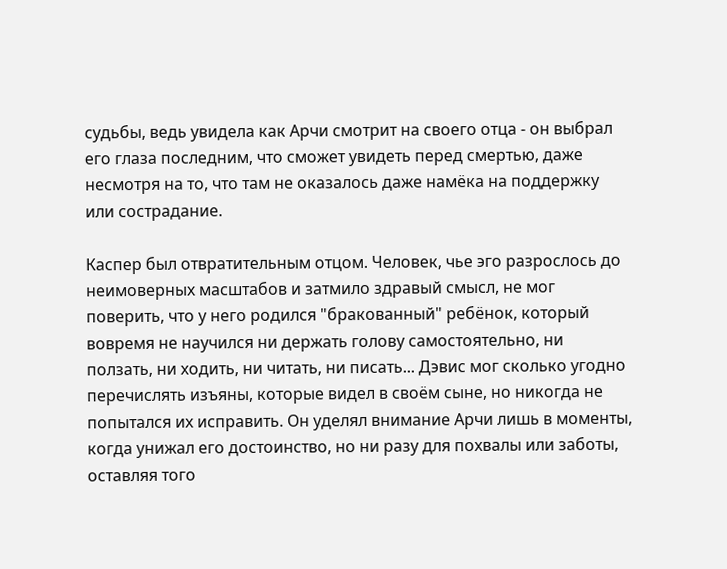судьбы, ведь увидела как Арчи смотрит на своего отца - он выбрал его глаза последним, что сможет увидеть перед смертью, даже несмотря на то, что там не оказалось даже намёка на поддержку или сострадание.

Каспер был отвратительным отцом. Человек, чье эго разрослось до неимоверных масштабов и затмило здравый смысл, не мог поверить, что у него родился "бракованный" ребёнок, который вовремя не научился ни держать голову самостоятельно, ни ползать, ни ходить, ни читать, ни писать... Дэвис мог сколько угодно перечислять изъяны, которые видел в своём сыне, но никогда не попытался их исправить. Он уделял внимание Арчи лишь в моменты, когда унижал его достоинство, но ни разу для похвалы или заботы, оставляя того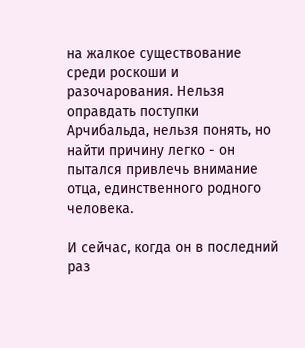на жалкое существование среди роскоши и разочарования. Нельзя оправдать поступки Арчибальда, нельзя понять, но найти причину легко - он пытался привлечь внимание отца, единственного родного человека.

И сейчас, когда он в последний раз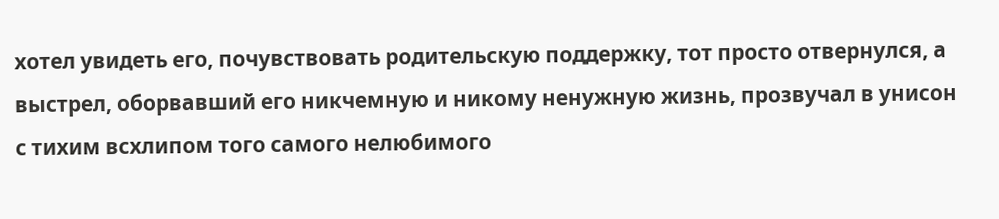хотел увидеть его, почувствовать родительскую поддержку, тот просто отвернулся, а выстрел, оборвавший его никчемную и никому ненужную жизнь, прозвучал в унисон с тихим всхлипом того самого нелюбимого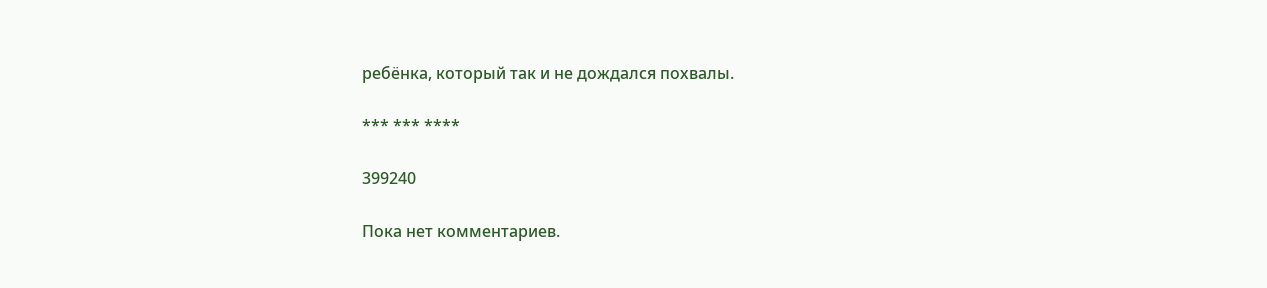ребёнка, который так и не дождался похвалы.

*** *** ****

399240

Пока нет комментариев.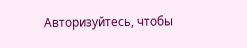Авторизуйтесь, чтобы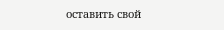оставить свой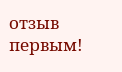отзыв первым!